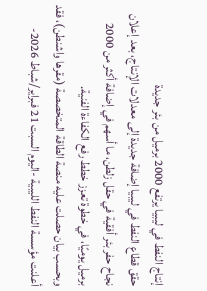إنتاج النفط في ليبيا يرتفع 2000 برميل من بئر جديدة
حقق قطاع النفط في ليبيا إضافة جديدة إلى معدلات الإنتاج، بعد إعلان نجاح حفر بئر أفقية في حقل زلطن، ما أسهم في إضافة أكثر من 2000 برميل يوميًا، في خطوة تعزز خطط رفع الكفاءة الفنية.
وبحسب بيان حصلت عليه منصة الطاقة المتخصصة (مقرها واشنطن)، فقد أعلنت مؤسسة النفط الليبية -اليوم السبت 21 فبراير/شباط 2026-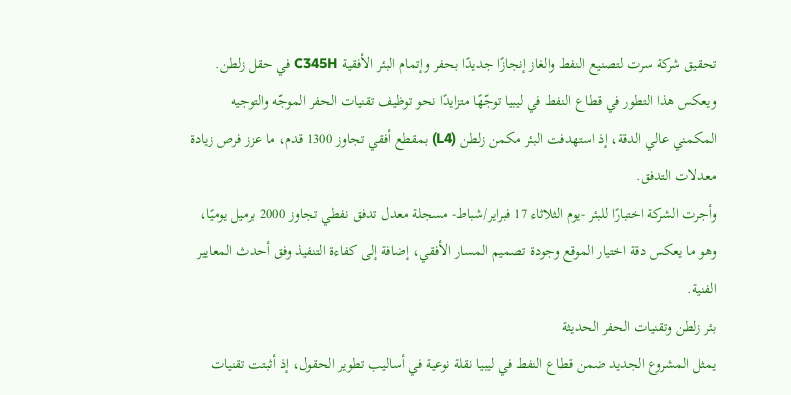تحقيق شركة سرت لتصنيع النفط والغاز إنجازًا جديدًا بحفر وإتمام البئر الأفقية C345H في حقل زلطن.
ويعكس هذا التطور في قطاع النفط في ليبيا توجّهًا متزايدًا نحو توظيف تقنيات الحفر الموجّه والتوجيه المكمني عالي الدقة، إذ استهدفت البئر مكمن زلطن (L4) بمقطع أفقي تجاوز 1300 قدم، ما عزز فرص زيادة معدلات التدفق.
وأجرت الشركة اختبارًا للبئر -يوم الثلاثاء 17 فبراير/شباط- مسجلة معدل تدفق نفطي تجاوز 2000 برميل يوميًا، وهو ما يعكس دقة اختيار الموقع وجودة تصميم المسار الأفقي، إضافة إلى كفاءة التنفيذ وفق أحدث المعايير الفنية.
بئر زلطن وتقنيات الحفر الحديثة
يمثل المشروع الجديد ضمن قطاع النفط في ليبيا نقلة نوعية في أساليب تطوير الحقول، إذ أثبتت تقنيات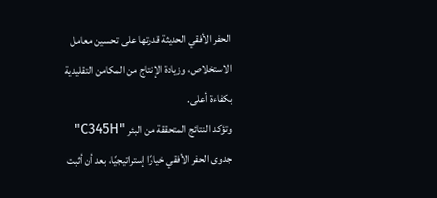الحفر الأفقي الحديثة قدرتها على تحسين معامل الاستخلاص، وزيادة الإنتاج من المكامن التقليدية بكفاءة أعلى.
وتؤكد النتائج المتحققة من البئر "C345H" جدوى الحفر الأفقي خيارًا إستراتيجيًا، بعد أن أثبت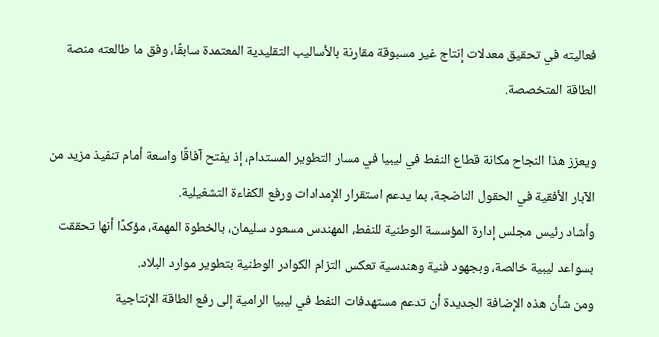فعاليته في تحقيق معدلات إنتاج غير مسبوقة مقارنة بالأساليب التقليدية المعتمدة سابقًا، وفق ما طالعته منصة الطاقة المتخصصة.

ويعزز هذا النجاح مكانة قطاع النفط في ليبيا في مسار التطوير المستدام، إذ يفتح آفاقًا واسعة أمام تنفيذ مزيد من الآبار الأفقية في الحقول الناضجة، بما يدعم استقرار الإمدادات ورفع الكفاءة التشغيلية.
وأشاد رئيس مجلس إدارة المؤسسة الوطنية للنفط، المهندس مسعود سليمان، بالخطوة المهمة، مؤكدًا أنها تحققت بسواعد ليبية خالصة، وبجهود فنية وهندسية تعكس التزام الكوادر الوطنية بتطوير موارد البلاد.
ومن شأن هذه الإضافة الجديدة أن تدعم مستهدفات النفط في ليبيا الرامية إلى رفع الطاقة الإنتاجية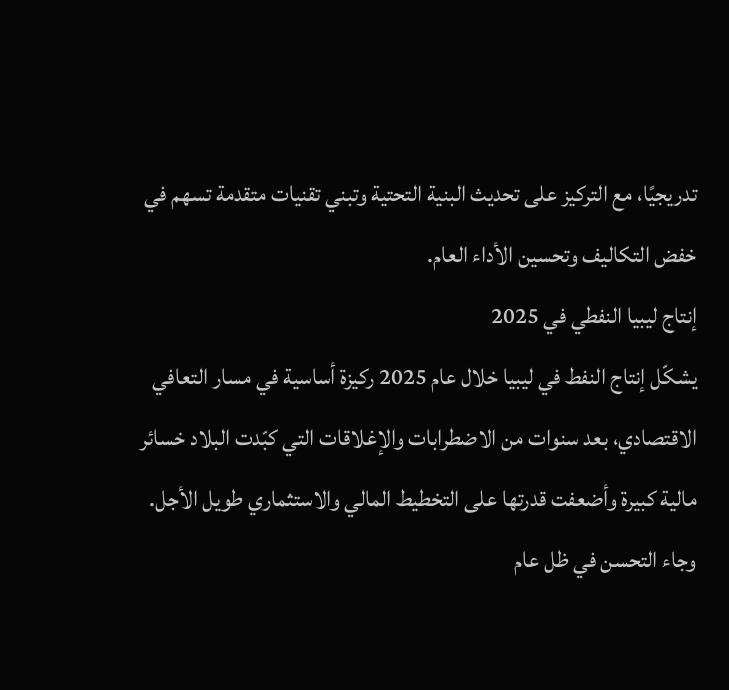تدريجيًا، مع التركيز على تحديث البنية التحتية وتبني تقنيات متقدمة تسهم في خفض التكاليف وتحسين الأداء العام.
إنتاج ليبيا النفطي في 2025
يشكّل إنتاج النفط في ليبيا خلال عام 2025 ركيزة أساسية في مسار التعافي الاقتصادي، بعد سنوات من الاضطرابات والإغلاقات التي كبّدت البلاد خسائر مالية كبيرة وأضعفت قدرتها على التخطيط المالي والاستثماري طويل الأجل.
وجاء التحسن في ظل عام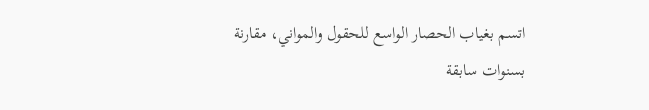اتسم بغياب الحصار الواسع للحقول والمواني، مقارنة بسنوات سابقة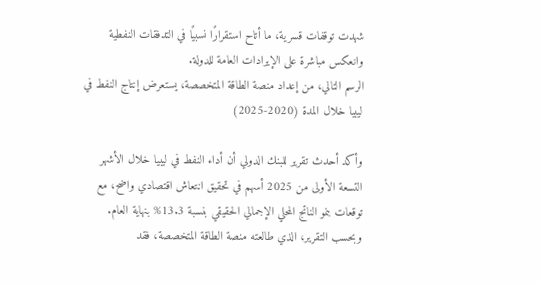شهدت توقفات قسرية، ما أتاح استقرارًا نسبيًا في التدفقات النفطية وانعكس مباشرة على الإيرادات العامة للدولة.
الرسم التالي، من إعداد منصة الطاقة المتخصصة، يستعرض إنتاج النفط في ليبيا خلال المدة (2020-2025)

وأكد أحدث تقرير للبنك الدولي أن أداء النفط في ليبيا خلال الأشهر التسعة الأولى من 2025 أسهم في تحقيق انتعاش اقتصادي واضح، مع توقعات بنمو الناتج المحلي الإجمالي الحقيقي بنسبة 13.3% بنهاية العام.
وبحسب التقرير، الذي طالعته منصة الطاقة المتخصصة، فقد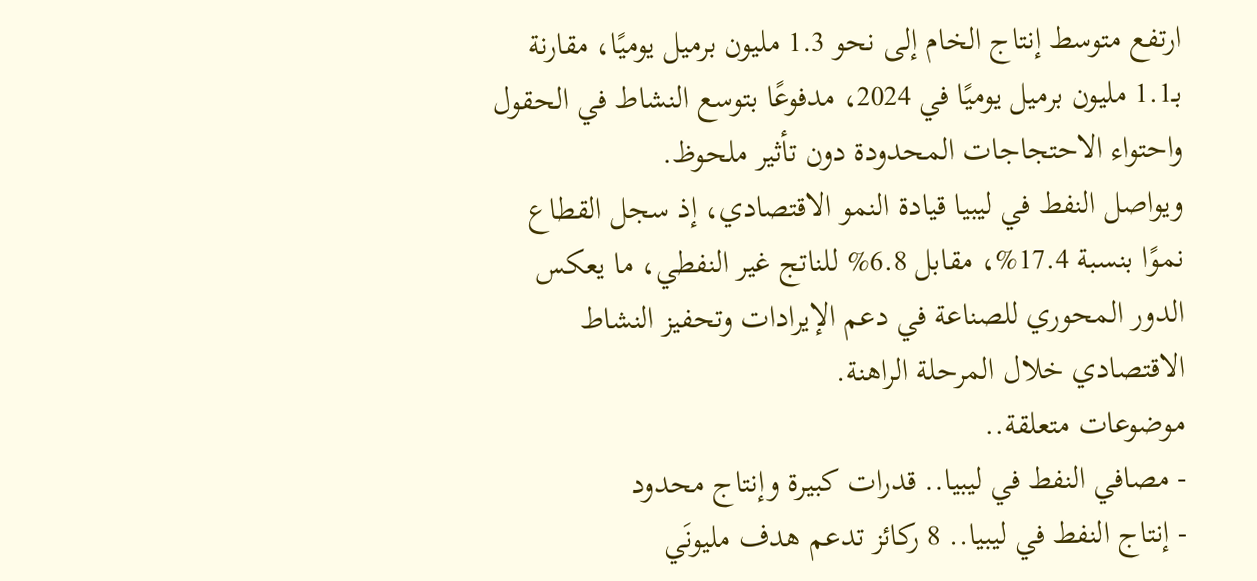ارتفع متوسط إنتاج الخام إلى نحو 1.3 مليون برميل يوميًا، مقارنة بـ1.1 مليون برميل يوميًا في 2024، مدفوعًا بتوسع النشاط في الحقول واحتواء الاحتجاجات المحدودة دون تأثير ملحوظ.
ويواصل النفط في ليبيا قيادة النمو الاقتصادي، إذ سجل القطاع نموًا بنسبة 17.4%، مقابل 6.8% للناتج غير النفطي، ما يعكس الدور المحوري للصناعة في دعم الإيرادات وتحفيز النشاط الاقتصادي خلال المرحلة الراهنة.
موضوعات متعلقة..
- مصافي النفط في ليبيا.. قدرات كبيرة وإنتاج محدود
- إنتاج النفط في ليبيا.. 8 ركائز تدعم هدف مليونَي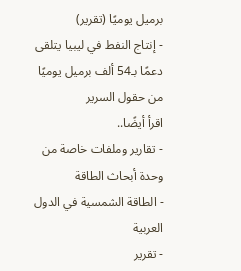برميل يوميًا (تقرير)
- إنتاج النفط في ليبيا يتلقى دعمًا بـ54 ألف برميل يوميًا من حقول السرير
اقرأ أيضًا..
- تقارير وملفات خاصة من وحدة أبحاث الطاقة
- الطاقة الشمسية في الدول العربية
- تقرير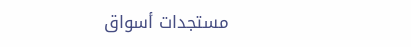مستجدات أسواق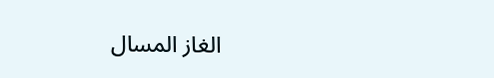الغاز المسال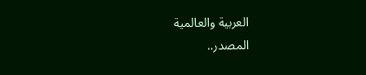العربية والعالمية
المصدر..